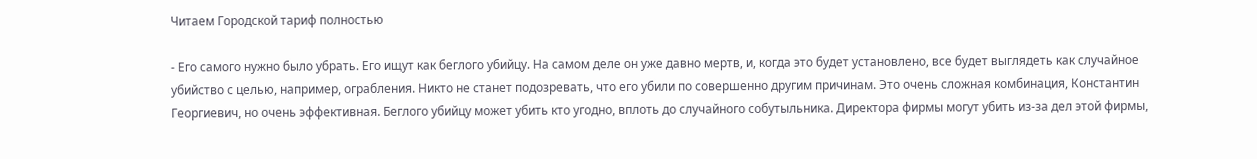Читаем Городской тариф полностью

- Его самого нужно было убрать. Его ищут как беглого убийцу. На самом деле он уже давно мертв, и, когда это будет установлено, все будет выглядеть как случайное убийство с целью, например, ограбления. Никто не станет подозревать, что его убили по совершенно другим причинам. Это очень сложная комбинация, Константин Георгиевич, но очень эффективная. Беглого убийцу может убить кто угодно, вплоть до случайного собутыльника. Директора фирмы могут убить из-за дел этой фирмы,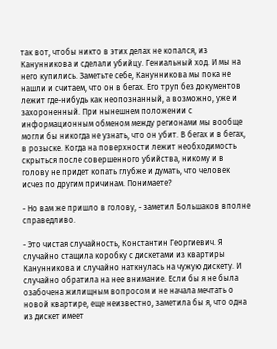так вот, чтобы никто в этих делах не копался, из Канунникова и сделали убийцу. Гениальный ход. И мы на него купились. Заметьте себе, Канунникова мы пока не нашли и считаем, что он в бегах. Его труп без документов лежит где-нибудь как неопознанный, а возможно, уже и захороненный. При нынешнем положении с информационным обменом между регионами мы вообще могли бы никогда не узнать, что он убит. В бегах и в бегах, в розыске. Когда на поверхности лежит необходимость скрыться после совершенного убийства, никому и в голову не придет копать глубже и думать, что человек исчез по другим причинам. Понимаете?

- Но вам же пришло в голову, - заметил Большаков вполне справедливо.

- Это чистая случайность, Константин Георгиевич. Я случайно стащила коробку с дискетами из квартиры Канунникова и случайно наткнулась на чужую дискету. И случайно обратила на нее внимание. Если бы я не была озабочена жилищным вопросом и не начала мечтать о новой квартире, еще неизвестно, заметила бы я, что одна из дискет имеет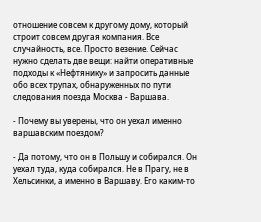отношение совсем к другому дому, который строит совсем другая компания. Все случайность, все. Просто везение. Сейчас нужно сделать две вещи: найти оперативные подходы к «Нефтянику» и запросить данные обо всех трупах, обнаруженных по пути следования поезда Москва - Варшава.

- Почему вы уверены, что он уехал именно варшавским поездом?

- Да потому, что он в Польшу и собирался. Он уехал туда, куда собирался. Не в Прагу, не в Хельсинки, а именно в Варшаву. Его каким-то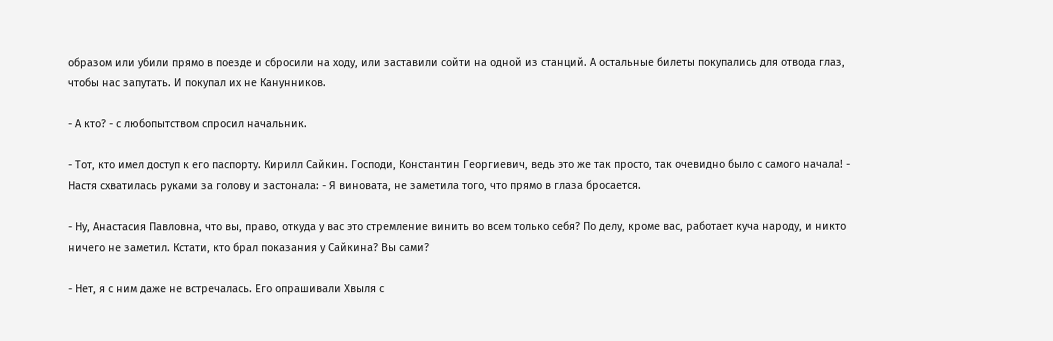образом или убили прямо в поезде и сбросили на ходу, или заставили сойти на одной из станций. А остальные билеты покупались для отвода глаз, чтобы нас запутать. И покупал их не Канунников.

- А кто? - с любопытством спросил начальник.

- Тот, кто имел доступ к его паспорту. Кирилл Сайкин. Господи, Константин Георгиевич, ведь это же так просто, так очевидно было с самого начала! - Настя схватилась руками за голову и застонала: - Я виновата, не заметила того, что прямо в глаза бросается.

- Ну, Анастасия Павловна, что вы, право, откуда у вас это стремление винить во всем только себя? По делу, кроме вас, работает куча народу, и никто ничего не заметил. Кстати, кто брал показания у Сайкина? Вы сами?

- Нет, я с ним даже не встречалась. Его опрашивали Хвыля с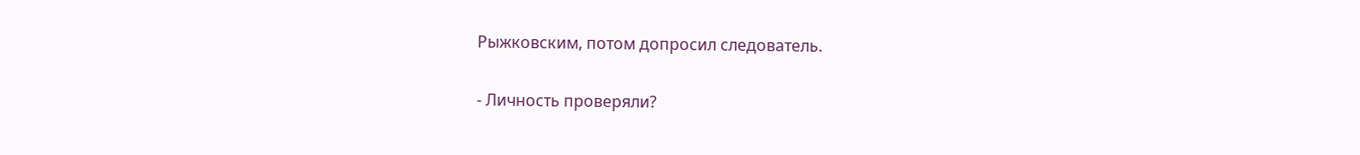Рыжковским, потом допросил следователь.

- Личность проверяли?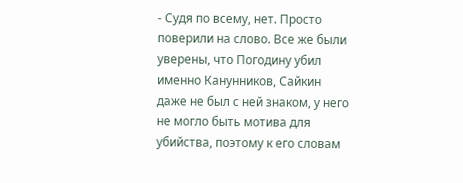- Судя по всему, нет. Просто поверили на слово. Все же были уверены, что Погодину убил именно Канунников, Сайкин даже не был с ней знаком, у него не могло быть мотива для убийства, поэтому к его словам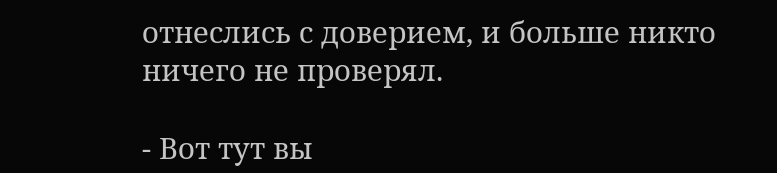отнеслись с доверием, и больше никто ничего не проверял.

- Вот тут вы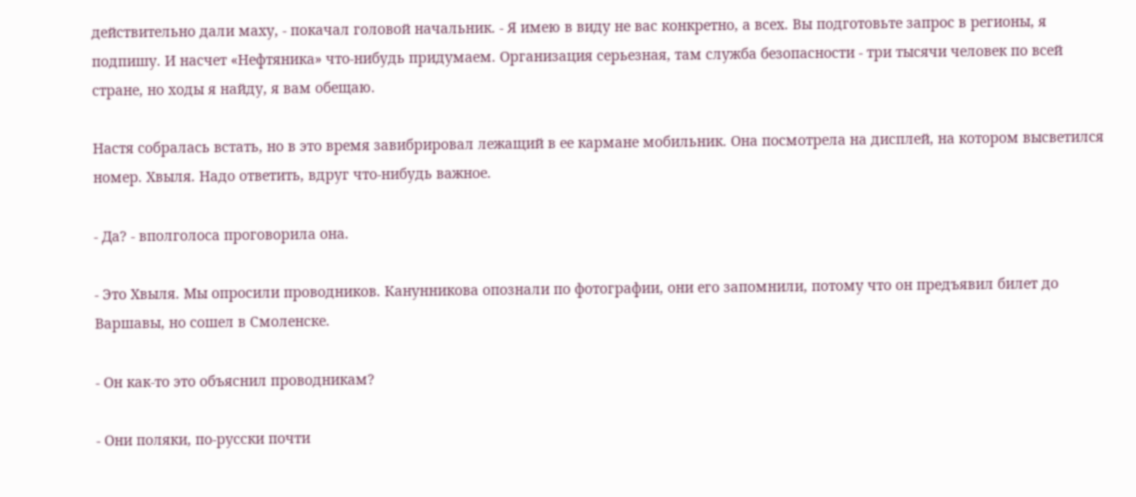действительно дали маху, - покачал головой начальник. - Я имею в виду не вас конкретно, а всех. Вы подготовьте запрос в регионы, я подпишу. И насчет «Нефтяника» что-нибудь придумаем. Организация серьезная, там служба безопасности - три тысячи человек по всей стране, но ходы я найду, я вам обещаю.

Настя собралась встать, но в это время завибрировал лежащий в ее кармане мобильник. Она посмотрела на дисплей, на котором высветился номер. Хвыля. Надо ответить, вдруг что-нибудь важное.

- Да? - вполголоса проговорила она.

- Это Хвыля. Мы опросили проводников. Канунникова опознали по фотографии, они его запомнили, потому что он предъявил билет до Варшавы, но сошел в Смоленске.

- Он как-то это объяснил проводникам?

- Они поляки, по-русски почти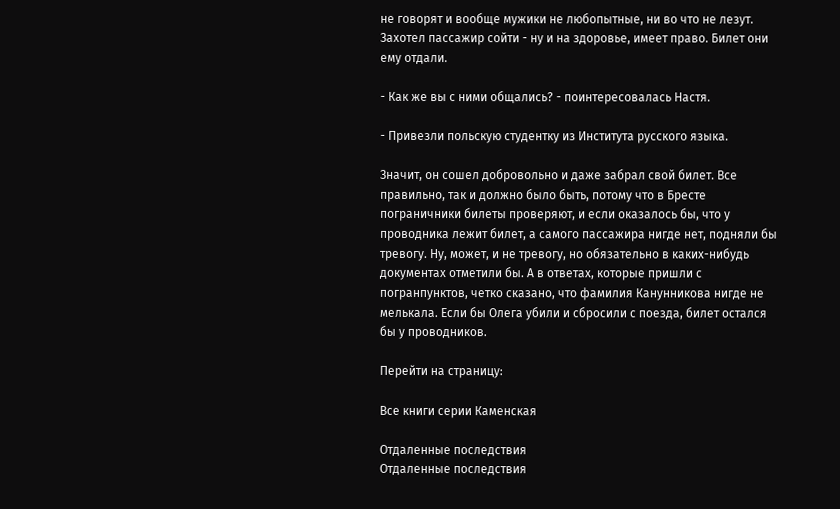не говорят и вообще мужики не любопытные, ни во что не лезут. Захотел пассажир сойти - ну и на здоровье, имеет право. Билет они ему отдали.

- Как же вы с ними общались? - поинтересовалась Настя.

- Привезли польскую студентку из Института русского языка.

Значит, он сошел добровольно и даже забрал свой билет. Все правильно, так и должно было быть, потому что в Бресте пограничники билеты проверяют, и если оказалось бы, что у проводника лежит билет, а самого пассажира нигде нет, подняли бы тревогу. Ну, может, и не тревогу, но обязательно в каких-нибудь документах отметили бы. А в ответах, которые пришли с погранпунктов, четко сказано, что фамилия Канунникова нигде не мелькала. Если бы Олега убили и сбросили с поезда, билет остался бы у проводников.

Перейти на страницу:

Все книги серии Каменская

Отдаленные последствия
Отдаленные последствия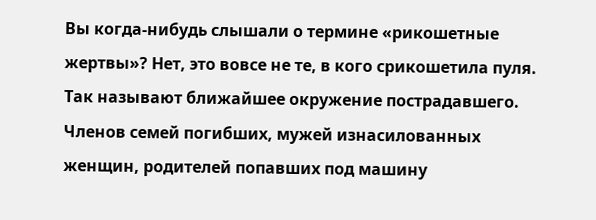Вы когда-нибудь слышали о термине «рикошетные жертвы»? Нет, это вовсе не те, в кого срикошетила пуля. Так называют ближайшее окружение пострадавшего. Членов семей погибших, мужей изнасилованных женщин, родителей попавших под машину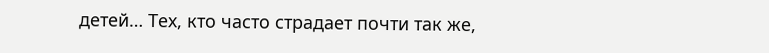детей… Тех, кто часто страдает почти так же,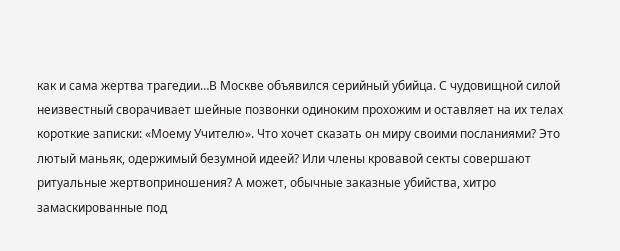как и сама жертва трагедии…В Москве объявился серийный убийца. С чудовищной силой неизвестный сворачивает шейные позвонки одиноким прохожим и оставляет на их телах короткие записки: «Моему Учителю». Что хочет сказать он миру своими посланиями? Это лютый маньяк, одержимый безумной идеей? Или члены кровавой секты совершают ритуальные жертвоприношения? А может, обычные заказные убийства, хитро замаскированные под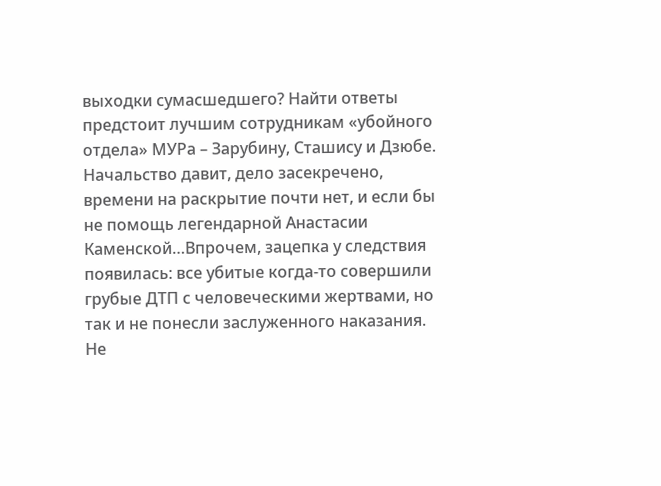выходки сумасшедшего? Найти ответы предстоит лучшим сотрудникам «убойного отдела» МУРа – Зарубину, Сташису и Дзюбе. Начальство давит, дело засекречено, времени на раскрытие почти нет, и если бы не помощь легендарной Анастасии Каменской…Впрочем, зацепка у следствия появилась: все убитые когда-то совершили грубые ДТП с человеческими жертвами, но так и не понесли заслуженного наказания. Не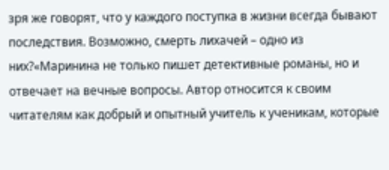зря же говорят, что у каждого поступка в жизни всегда бывают последствия. Возможно, смерть лихачей – одно из них?«Маринина не только пишет детективные романы, но и отвечает на вечные вопросы. Автор относится к своим читателям как добрый и опытный учитель к ученикам, которые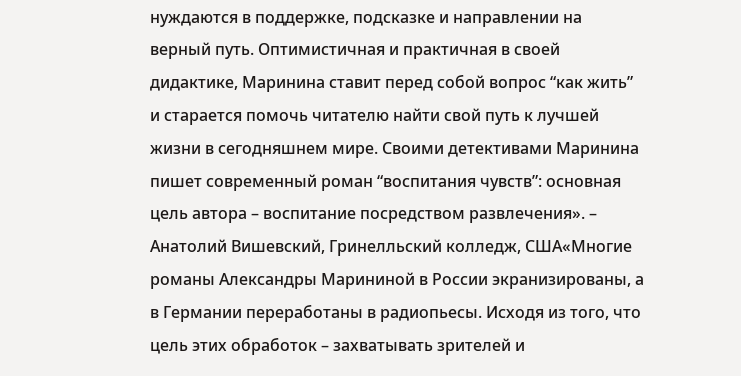нуждаются в поддержке, подсказке и направлении на верный путь. Оптимистичная и практичная в своей дидактике, Маринина ставит перед собой вопрос “как жить” и старается помочь читателю найти свой путь к лучшей жизни в сегодняшнем мире. Своими детективами Маринина пишет современный роман “воспитания чувств”: основная цель автора – воспитание посредством развлечения». – Анатолий Вишевский, Гринелльский колледж, США«Многие романы Александры Марининой в России экранизированы, а в Германии переработаны в радиопьесы. Исходя из того, что цель этих обработок – захватывать зрителей и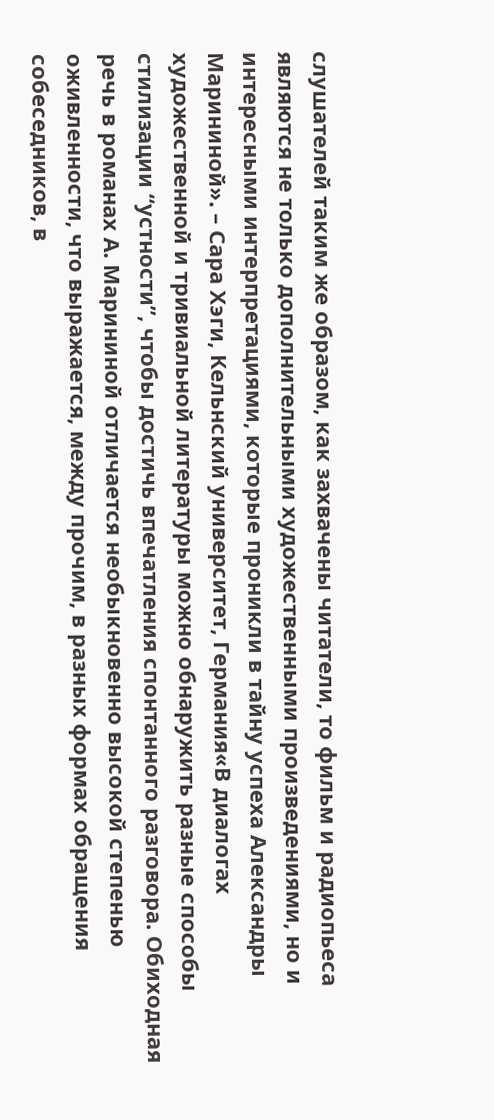слушателей таким же образом, как захвачены читатели, то фильм и радиопьеса являются не только дополнительными художественными произведениями, но и интересными интерпретациями, которые проникли в тайну успеха Александры Марининой». – Сара Хэги, Кельнский университет, Германия«В диалогах художественной и тривиальной литературы можно обнаружить разные способы стилизации “устности”, чтобы достичь впечатления спонтанного разговора. Обиходная речь в романах А. Марининой отличается необыкновенно высокой степенью оживленности, что выражается, между прочим, в разных формах обращения собеседников, в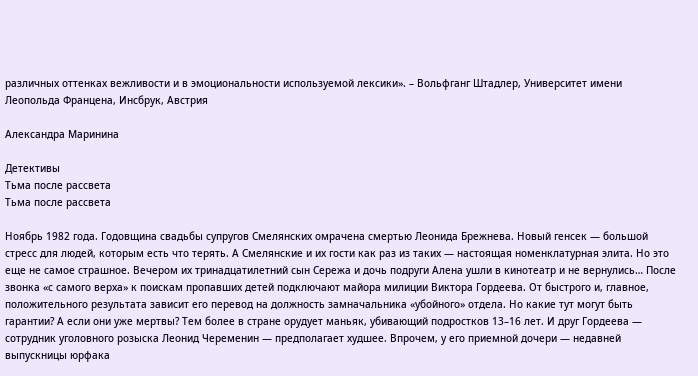различных оттенках вежливости и в эмоциональности используемой лексики». – Вольфганг Штадлер, Университет имени Леопольда Францена, Инсбрук, Австрия

Александра Маринина

Детективы
Тьма после рассвета
Тьма после рассвета

Ноябрь 1982 года. Годовщина свадьбы супругов Смелянских омрачена смертью Леонида Брежнева. Новый генсек — большой стресс для людей, которым есть что терять. А Смелянские и их гости как раз из таких — настоящая номенклатурная элита. Но это еще не самое страшное. Вечером их тринадцатилетний сын Сережа и дочь подруги Алена ушли в кинотеатр и не вернулись… После звонка «с самого верха» к поискам пропавших детей подключают майора милиции Виктора Гордеева. От быстрого и, главное, положительного результата зависит его перевод на должность замначальника «убойного» отдела. Но какие тут могут быть гарантии? А если они уже мертвы? Тем более в стране орудует маньяк, убивающий подростков 13–16 лет. И друг Гордеева — сотрудник уголовного розыска Леонид Череменин — предполагает худшее. Впрочем, у его приемной дочери — недавней выпускницы юрфака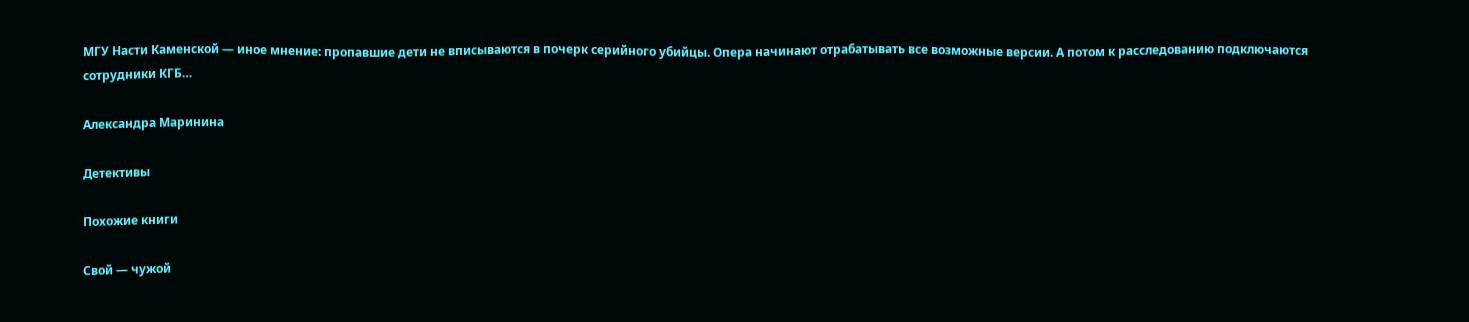МГУ Насти Каменской — иное мнение: пропавшие дети не вписываются в почерк серийного убийцы. Опера начинают отрабатывать все возможные версии. А потом к расследованию подключаются сотрудники КГБ…

Александра Маринина

Детективы

Похожие книги

Свой — чужой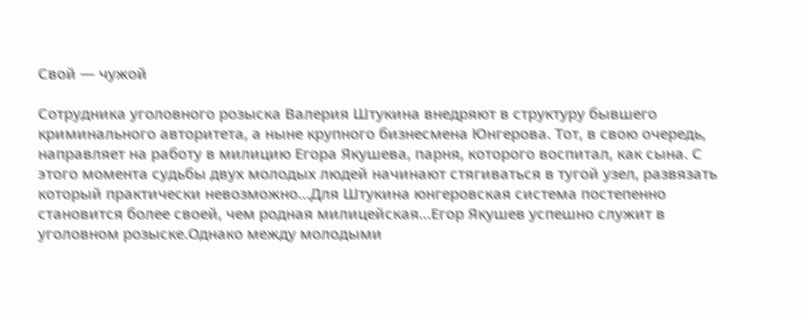Свой — чужой

Сотрудника уголовного розыска Валерия Штукина внедряют в структуру бывшего криминального авторитета, а ныне крупного бизнесмена Юнгерова. Тот, в свою очередь, направляет на работу в милицию Егора Якушева, парня, которого воспитал, как сына. С этого момента судьбы двух молодых людей начинают стягиваться в тугой узел, развязать который практически невозможно…Для Штукина юнгеровская система постепенно становится более своей, чем родная милицейская…Егор Якушев успешно служит в уголовном розыске.Однако между молодыми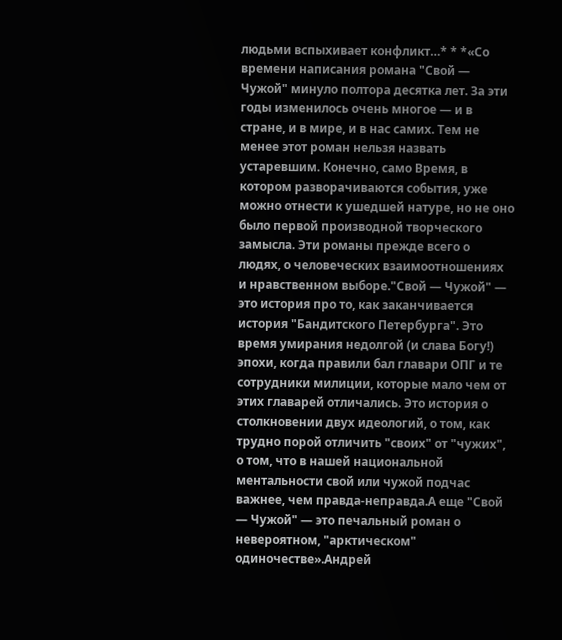людьми вспыхивает конфликт…* * *«Со времени написания романа "Свой — Чужой" минуло полтора десятка лет. За эти годы изменилось очень многое — и в стране, и в мире, и в нас самих. Тем не менее этот роман нельзя назвать устаревшим. Конечно, само Время, в котором разворачиваются события, уже можно отнести к ушедшей натуре, но не оно было первой производной творческого замысла. Эти романы прежде всего о людях, о человеческих взаимоотношениях и нравственном выборе."Свой — Чужой" — это история про то, как заканчивается история "Бандитского Петербурга". Это время умирания недолгой (и слава Богу!) эпохи, когда правили бал главари ОПГ и те сотрудники милиции, которые мало чем от этих главарей отличались. Это история о столкновении двух идеологий, о том, как трудно порой отличить "своих" от "чужих", о том, что в нашей национальной ментальности свой или чужой подчас важнее, чем правда-неправда.А еще "Свой — Чужой" — это печальный роман о невероятном, "арктическом" одиночестве».Андрей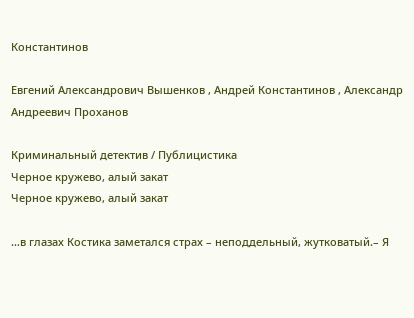Константинов

Евгений Александрович Вышенков , Андрей Константинов , Александр Андреевич Проханов

Криминальный детектив / Публицистика
Черное кружево, алый закат
Черное кружево, алый закат

…в глазах Костика заметался страх – неподдельный, жутковатый.– Я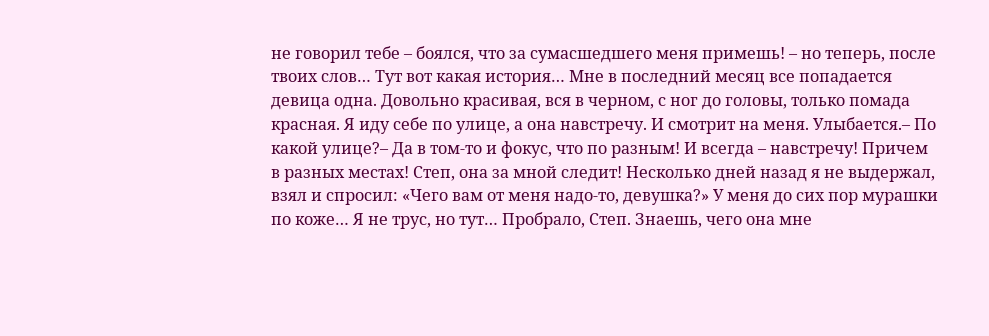не говорил тебе – боялся, что за сумасшедшего меня примешь! – но теперь, после твоих слов… Тут вот какая история… Мне в последний месяц все попадается девица одна. Довольно красивая, вся в черном, с ног до головы, только помада красная. Я иду себе по улице, а она навстречу. И смотрит на меня. Улыбается.– По какой улице?– Да в том-то и фокус, что по разным! И всегда – навстречу! Причем в разных местах! Степ, она за мной следит! Несколько дней назад я не выдержал, взял и спросил: «Чего вам от меня надо-то, девушка?» У меня до сих пор мурашки по коже… Я не трус, но тут… Пробрало, Степ. Знаешь, чего она мне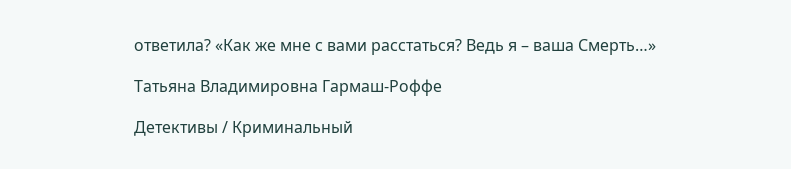ответила? «Как же мне с вами расстаться? Ведь я – ваша Смерть…»

Татьяна Владимировна Гармаш-Роффе

Детективы / Криминальный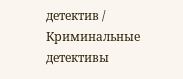детектив / Криминальные детективы